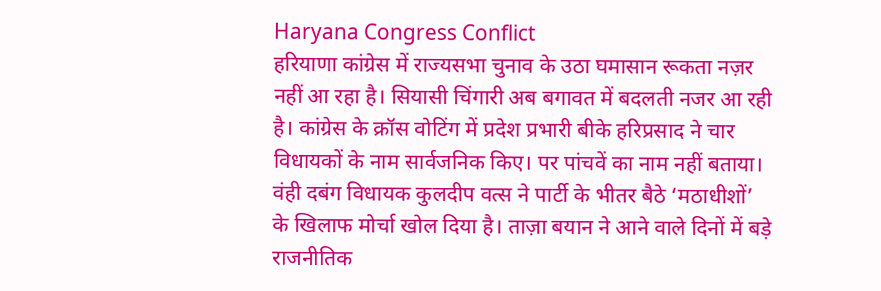Haryana Congress Conflict
हरियाणा कांग्रेस में राज्यसभा चुनाव के उठा घमासान रूकता नज़र नहीं आ रहा है। सियासी चिंगारी अब बगावत में बदलती नजर आ रही है। कांग्रेस के क्रॉस वोटिंग में प्रदेश प्रभारी बीके हरिप्रसाद ने चार विधायकों के नाम सार्वजनिक किए। पर पांचवें का नाम नहीं बताया। वंही दबंग विधायक कुलदीप वत्स ने पार्टी के भीतर बैठे ‘मठाधीशों’ के खिलाफ मोर्चा खोल दिया है। ताज़ा बयान ने आने वाले दिनों में बड़े राजनीतिक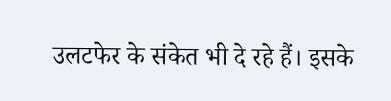उलटफेर के संकेत भी दे रहे हैं। इसके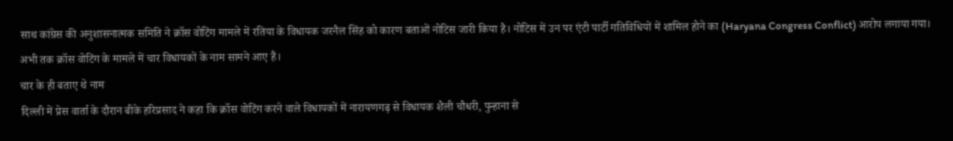साथ कांग्रेस की अनुशासनात्मक समिति ने क्रॉस वोटिंग मामले में रतिया के विधायक जरनैल सिंह को कारण बताओं नोटिस जारी किया है। नोटिस में उन पर एंटी पार्टी गतिविधियों में शामिल होने का (Haryana Congress Conflict) आरोप लगाया गया। अभी तक क्रॉस वोटिंग के मामले में चार विधायकों के नाम सामने आए हैं।
चार के ही बताए थे नाम
दिल्ली में प्रेस वार्ता के दौरान बीके हरिप्रसाद ने कहा कि क्रॉस वोटिंग करने वाले विधायकों में नारायणगढ़ से विधायक शैली चौधरी, पुन्हाना से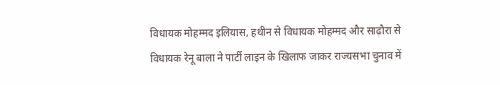विधायक मोहम्मद इलियास, हथीन से विधायक मोहम्मद और साढ़ौरा से विधायक रेनू बाला ने पार्टी लाइन के खिलाफ जाकर राज्यसभा चुनाव में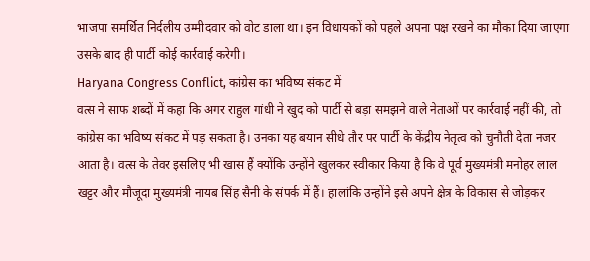भाजपा समर्थित निर्दलीय उम्मीदवार को वोट डाला था। इन विधायकों को पहले अपना पक्ष रखने का मौका दिया जाएगा उसके बाद ही पार्टी कोई कार्रवाई करेगी।
Haryana Congress Conflict, कांग्रेस का भविष्य संकट में
वत्स ने साफ शब्दों में कहा कि अगर राहुल गांधी ने खुद को पार्टी से बड़ा समझने वाले नेताओं पर कार्रवाई नहीं की, तो कांग्रेस का भविष्य संकट में पड़ सकता है। उनका यह बयान सीधे तौर पर पार्टी के केंद्रीय नेतृत्व को चुनौती देता नजर आता है। वत्स के तेवर इसलिए भी खास हैं क्योंकि उन्होंने खुलकर स्वीकार किया है कि वे पूर्व मुख्यमंत्री मनोहर लाल खट्टर और मौजूदा मुख्यमंत्री नायब सिंह सैनी के संपर्क में हैं। हालांकि उन्होंने इसे अपने क्षेत्र के विकास से जोड़कर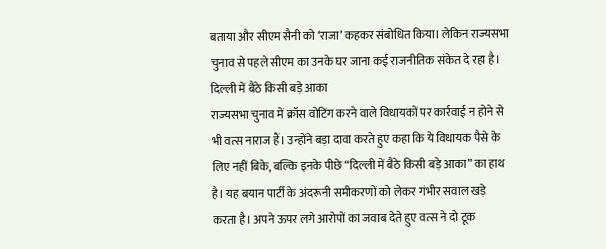बताया और सीएम सैनी को ‘राजा’ कहकर संबोधित किया। लेकिन राज्यसभा चुनाव से पहले सीएम का उनके घर जाना कई राजनीतिक संकेत दे रहा है।
दिल्ली में बैठे किसी बड़े आका
राज्यसभा चुनाव में क्रॉस वोटिंग करने वाले विधायकों पर कार्रवाई न होने से भी वत्स नाराज हैं। उन्होंने बड़ा दावा करते हुए कहा कि ये विधायक पैसे के लिए नहीं बिके, बल्कि इनके पीछे “दिल्ली में बैठे किसी बड़े आका” का हाथ है। यह बयान पार्टी के अंदरूनी समीकरणों को लेकर गंभीर सवाल खड़े करता है। अपने ऊपर लगे आरोपों का जवाब देते हुए वत्स ने दो टूक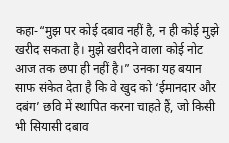कहा-“मुझ पर कोई दबाव नहीं है, न ही कोई मुझे खरीद सकता है। मुझे खरीदने वाला कोई नोट आज तक छपा ही नहीं है।” उनका यह बयान साफ संकेत देता है कि वे खुद को ‘ईमानदार और दबंग’ छवि में स्थापित करना चाहते हैं, जो किसी भी सियासी दबाव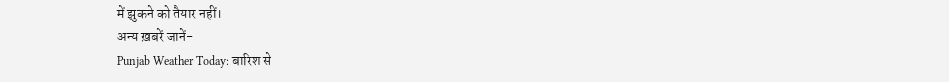में झुकने को तैयार नहीं।
अन्य ख़बरें जानें-
Punjab Weather Today: बारिश से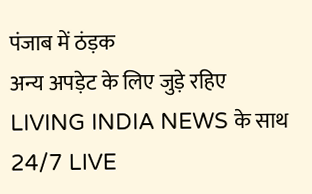पंजाब में ठंड़क
अन्य अपड़ेट के लिए जुड़े रहिए LIVING INDIA NEWS के साथ 24/7 LIVE